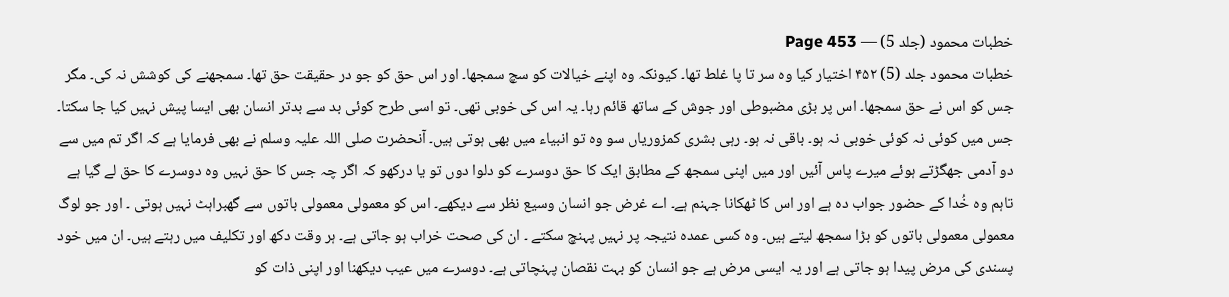خطبات محمود (جلد 5) — Page 453
خطبات محمود جلد (5) ۴۵۲ اختیار کیا وہ سر تا پا غلط تھا۔ کیونکہ وہ اپنے خیالات کو سچ سمجھا۔ اور اس حق کو جو در حقیقت حق تھا۔ سمجھنے کی کوشش نہ کی۔ مگر جس کو اس نے حق سمجھا۔ اس پر بڑی مضبوطی اور جوش کے ساتھ قائم رہا۔ یہ اس کی خوبی تھی۔ تو اسی طرح کوئی بد سے بدتر انسان بھی ایسا پیش نہیں کیا جا سکتا۔ جس میں کوئی نہ کوئی خوبی نہ ہو۔ باقی نہ ہو۔ رہی بشری کمزوریاں سو وہ تو انبیاء میں بھی ہوتی ہیں۔ آنحضرت صلی اللہ علیہ وسلم نے بھی فرمایا ہے کہ اگر تم میں سے دو آدمی جھگڑتے ہوئے میرے پاس آئیں اور میں اپنی سمجھ کے مطابق ایک کا حق دوسرے کو دلوا دوں تو یا درکھو کہ اگر چہ جس کا حق نہیں وہ دوسرے کا حق لے گیا ہے تاہم وہ خُدا کے حضور جواب دہ ہے اور اس کا ٹھکانا جہنم ہے۔ اے غرض جو انسان وسیع نظر سے دیکھے۔ اس کو معمولی معمولی باتوں سے گھبراہٹ نہیں ہوتی ۔ اور جو لوگ معمولی معمولی باتوں کو بڑا سمجھ لیتے ہیں۔ وہ کسی عمدہ نتیجہ پر نہیں پہنچ سکتے ۔ ان کی صحت خراب ہو جاتی ہے۔ ہر وقت دکھ اور تکلیف میں رہتے ہیں۔ ان میں خود پسندی کی مرض پیدا ہو جاتی ہے اور یہ ایسی مرض ہے جو انسان کو بہت نقصان پہنچاتی ہے۔ دوسرے میں عیب دیکھنا اور اپنی ذات کو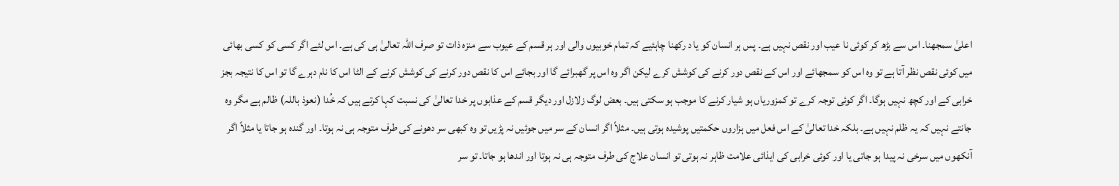اعلیٰ سمجھنا۔ اس سے بڑھ کر کوئی نا عیب اور نقص نہیں ہے۔ پس ہر انسان کو یا د رکھنا چاہئیے کہ تمام خوبیوں والی اور ہر قسم کے عیوب سے منزہ ذات تو صرف اللہ تعالیٰ ہی کی ہے۔ اس لئے اگر کسی کو کسی بھائی میں کوئی نقص نظر آتا ہے تو وہ اس کو سمجھائے اور اس کے نقص دور کرنے کی کوشش کرے لیکن اگر وہ اس پر گھبرائے گا اور بجائے اس کا نقص دور کرنے کی کوشش کرنے کے الٹا اس کا نام دہرے گا تو اس کا نتیجہ بجز خرابی کے اور کچھ نہیں ہوگا۔ اگر کوئی توجہ کرے تو کمزوریاں ہو شیار کرنے کا موجب ہو سکتی ہیں۔ بعض لوگ زلازل اور دیگر قسم کے عذابوں پر خدا تعالیٰ کی نسبت کہا کرتے ہیں کہ خُدا (نعوذ باللہ) ظالم ہے مگر وہ جانتے نہیں کہ یہ ظلم نہیں ہے۔ بلکہ خدا تعالیٰ کے اس فعل میں ہزاروں حکمتیں پوشیدہ ہوتی ہیں۔ مثلاً اگر انسان کے سر میں جوئیں نہ پڑیں تو وہ کبھی سر دھونے کی طرف متوجہ ہی نہ ہوتا۔ اور گندہ ہو جاتا یا مثلاً اگر آنکھوں میں سرخی نہ پیدا ہو جاتی یا اور کوئی خرابی کی ایذائی علامت ظاہر نہ ہوتی تو انسان علاج کی طرف متوجہ ہی نہ ہوتا اور اندھا ہو جاتا۔ تو سر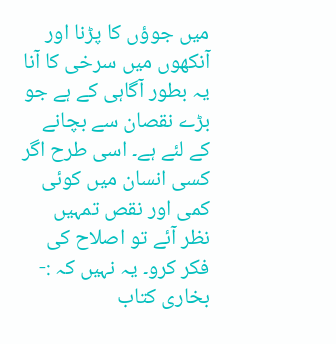میں جوؤں کا پڑنا اور آنکھوں میں سرخی کا آنا یہ بطور آگاہی کے ہے جو بڑے نقصان سے بچانے کے لئے ہے۔ اسی طرح اگر کسی انسان میں کوئی کمی اور نقص تمہیں نظر آئے تو اصلاح کی فکر کرو۔ یہ نہیں کہ :- بخاری کتاب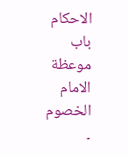الاحکام باب موعظة الامام الخصوم ۔